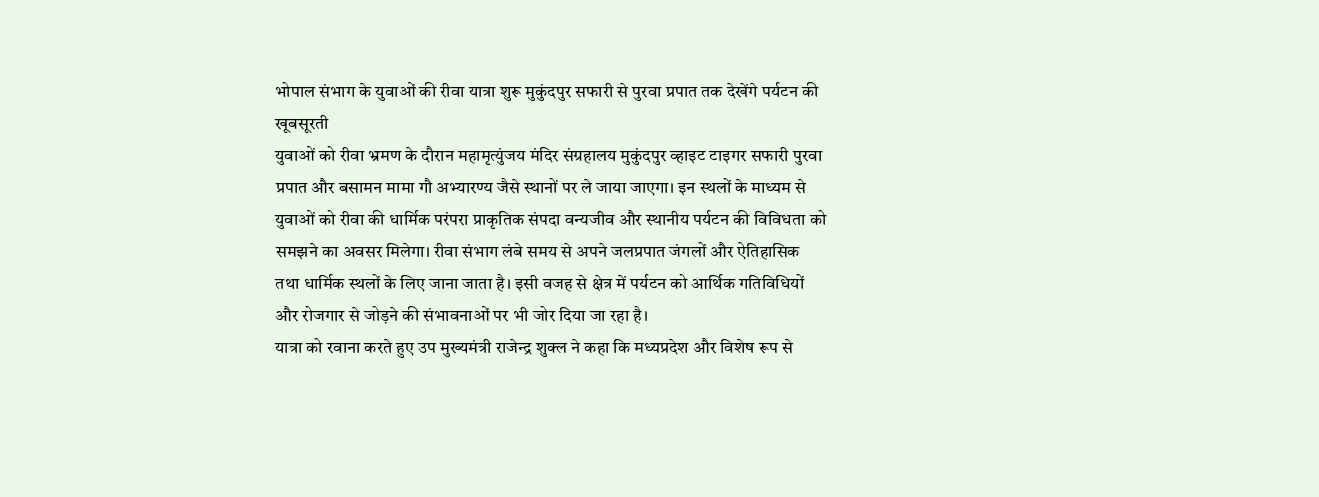भोपाल संभाग के युवाओं की रीवा यात्रा शुरू मुकुंदपुर सफारी से पुरवा प्रपात तक देखेंगे पर्यटन की खूबसूरती
युवाओं को रीवा भ्रमण के दौरान महामृत्युंजय मंदिर संग्रहालय मुकुंदपुर व्हाइट टाइगर सफारी पुरवा प्रपात और बसामन मामा गौ अभ्यारण्य जैसे स्थानों पर ले जाया जाएगा। इन स्थलों के माध्यम से युवाओं को रीवा की धार्मिक परंपरा प्राकृतिक संपदा वन्यजीव और स्थानीय पर्यटन की विविधता को समझने का अवसर मिलेगा। रीवा संभाग लंबे समय से अपने जलप्रपात जंगलों और ऐतिहासिक तथा धार्मिक स्थलों के लिए जाना जाता है। इसी वजह से क्षेत्र में पर्यटन को आर्थिक गतिविधियों और रोजगार से जोड़ने की संभावनाओं पर भी जोर दिया जा रहा है।
यात्रा को रवाना करते हुए उप मुख्यमंत्री राजेन्द्र शुक्ल ने कहा कि मध्यप्रदेश और विशेष रूप से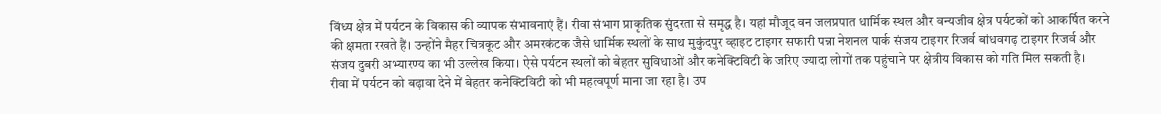विंध्य क्षेत्र में पर्यटन के विकास की व्यापक संभावनाएं हैं। रीवा संभाग प्राकृतिक सुंदरता से समृद्ध है। यहां मौजूद वन जलप्रपात धार्मिक स्थल और वन्यजीव क्षेत्र पर्यटकों को आकर्षित करने की क्षमता रखते हैं। उन्होंने मैहर चित्रकूट और अमरकंटक जैसे धार्मिक स्थलों के साथ मुकुंदपुर व्हाइट टाइगर सफारी पन्ना नेशनल पार्क संजय टाइगर रिजर्व बांधवगढ़ टाइगर रिजर्व और संजय दुबरी अभ्यारण्य का भी उल्लेख किया। ऐसे पर्यटन स्थलों को बेहतर सुविधाओं और कनेक्टिविटी के जरिए ज्यादा लोगों तक पहुंचाने पर क्षेत्रीय विकास को गति मिल सकती है।
रीवा में पर्यटन को बढ़ावा देने में बेहतर कनेक्टिविटी को भी महत्वपूर्ण माना जा रहा है। उप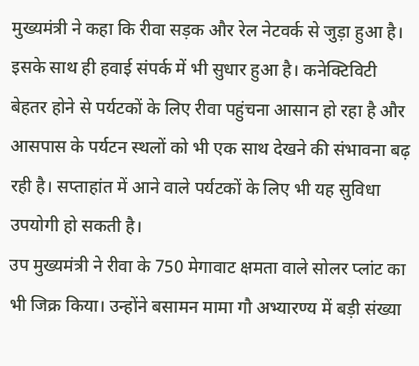मुख्यमंत्री ने कहा कि रीवा सड़क और रेल नेटवर्क से जुड़ा हुआ है। इसके साथ ही हवाई संपर्क में भी सुधार हुआ है। कनेक्टिविटी बेहतर होने से पर्यटकों के लिए रीवा पहुंचना आसान हो रहा है और आसपास के पर्यटन स्थलों को भी एक साथ देखने की संभावना बढ़ रही है। सप्ताहांत में आने वाले पर्यटकों के लिए भी यह सुविधा उपयोगी हो सकती है।
उप मुख्यमंत्री ने रीवा के 750 मेगावाट क्षमता वाले सोलर प्लांट का भी जिक्र किया। उन्होंने बसामन मामा गौ अभ्यारण्य में बड़ी संख्या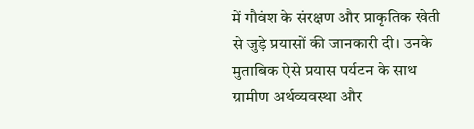में गौवंश के संरक्षण और प्राकृतिक खेती से जुड़े प्रयासों की जानकारी दी। उनके मुताबिक ऐसे प्रयास पर्यटन के साथ ग्रामीण अर्थव्यवस्था और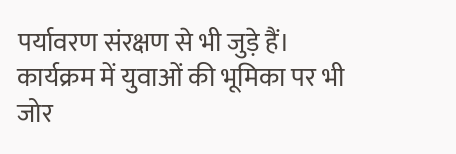पर्यावरण संरक्षण से भी जुड़े हैं।
कार्यक्रम में युवाओं की भूमिका पर भी जोर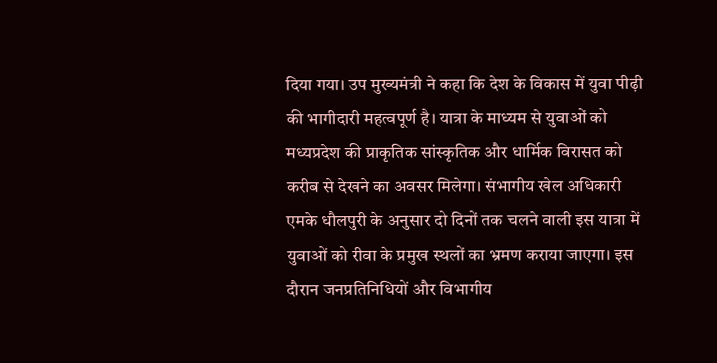दिया गया। उप मुख्यमंत्री ने कहा कि देश के विकास में युवा पीढ़ी की भागीदारी महत्वपूर्ण है। यात्रा के माध्यम से युवाओं को मध्यप्रदेश की प्राकृतिक सांस्कृतिक और धार्मिक विरासत को करीब से देखने का अवसर मिलेगा। संभागीय खेल अधिकारी एमके धौलपुरी के अनुसार दो दिनों तक चलने वाली इस यात्रा में युवाओं को रीवा के प्रमुख स्थलों का भ्रमण कराया जाएगा। इस दौरान जनप्रतिनिधियों और विभागीय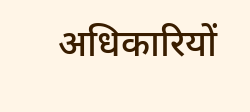अधिकारियों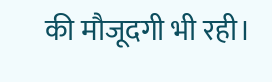की मौजूदगी भी रही।